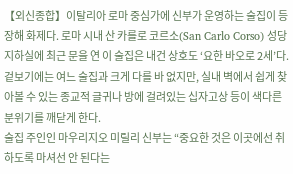【외신종합】이탈리아 로마 중심가에 신부가 운영하는 술집이 등장해 화제다. 로마 시내 산 카를로 코르소(San Carlo Corso) 성당 지하실에 최근 문을 연 이 술집은 내건 상호도 ‘요한 바오로 2세’다. 겉보기에는 여느 술집과 크게 다를 바 없지만, 실내 벽에서 쉽게 찾아볼 수 있는 종교적 글귀나 방에 걸려있는 십자고상 등이 색다른 분위기를 깨닫게 한다.
술집 주인인 마우리지오 미릴리 신부는 “중요한 것은 이곳에선 취하도록 마셔선 안 된다는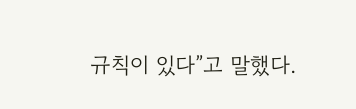규칙이 있다”고 말했다.